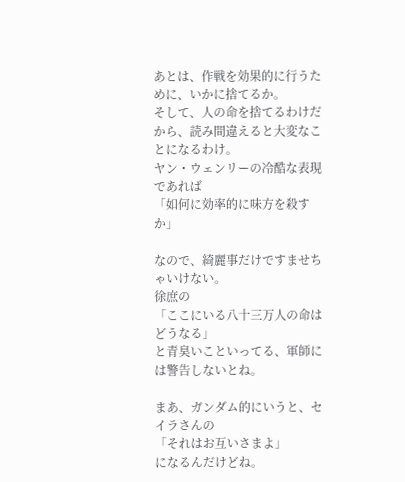あとは、作戦を効果的に行うために、いかに捨てるか。
そして、人の命を捨てるわけだから、読み間違えると大変なことになるわけ。
ヤン・ウェンリーの冷酷な表現であれば
「如何に効率的に味方を殺すか」

なので、綺麗事だけですませちゃいけない。
徐庶の
「ここにいる八十三万人の命はどうなる」
と青臭いこといってる、軍師には警告しないとね。

まあ、ガンダム的にいうと、セイラさんの
「それはお互いさまよ」
になるんだけどね。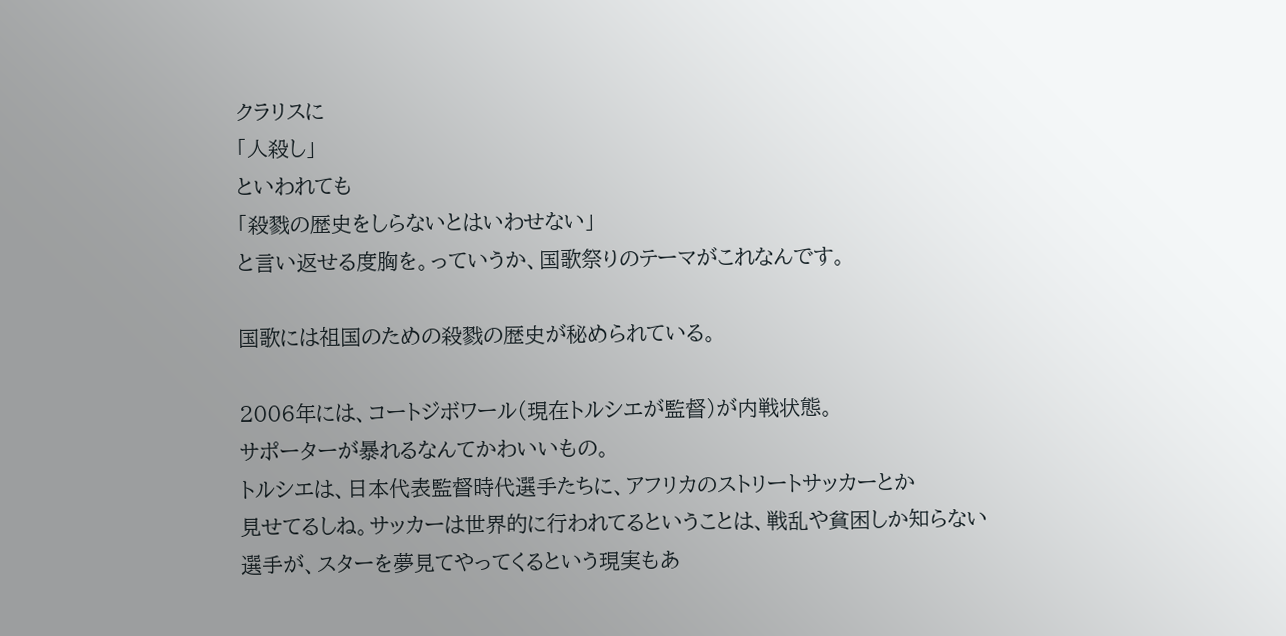クラリスに
「人殺し」
といわれても
「殺戮の歴史をしらないとはいわせない」
と言い返せる度胸を。っていうか、国歌祭りのテーマがこれなんです。

国歌には祖国のための殺戮の歴史が秘められている。

2006年には、コートジボワール(現在トルシエが監督)が内戦状態。
サポーターが暴れるなんてかわいいもの。
トルシエは、日本代表監督時代選手たちに、アフリカのストリートサッカーとか
見せてるしね。サッカーは世界的に行われてるということは、戦乱や貧困しか知らない
選手が、スターを夢見てやってくるという現実もあ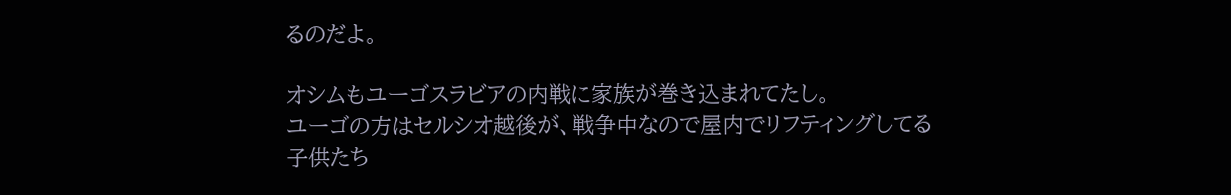るのだよ。

オシムもユーゴスラビアの内戦に家族が巻き込まれてたし。
ユーゴの方はセルシオ越後が、戦争中なので屋内でリフティングしてる
子供たち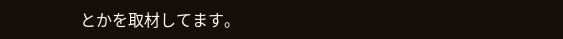とかを取材してます。